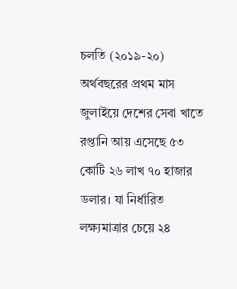চলতি (২০১৯-২০) অর্থবছরের প্রথম মাস জুলাইয়ে দেশের সেবা খাতে রপ্তানি আয় এসেছে ৫৩ কোটি ২৬ লাখ ৭০ হাজার ডলার। যা নির্ধারিত লক্ষ্যমাত্রার চেয়ে ২৪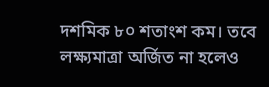দশমিক ৮০ শতাংশ কম। তবে লক্ষ্যমাত্রা অর্জিত না হলেও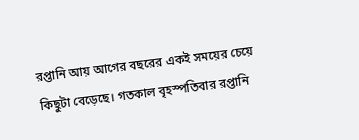রপ্তানি আয় আগের বছরের একই সময়ের চেয়ে কিছুটা বেড়েছে। গতকাল বৃহস্পতিবার রপ্তানি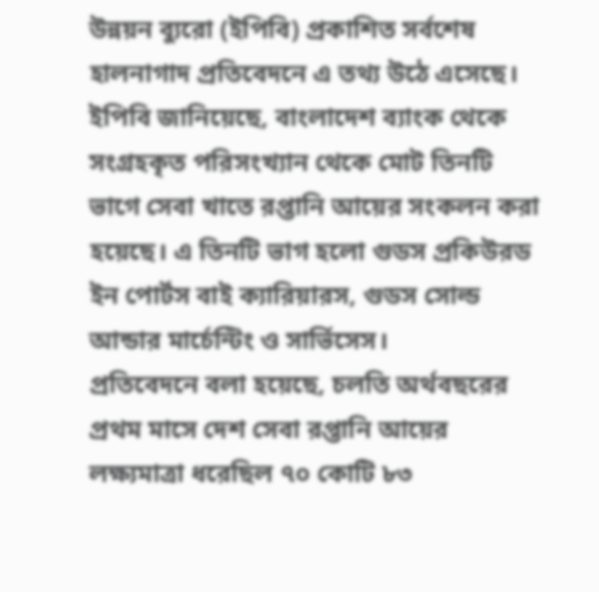উন্নয়ন ব্যুরো (ইপিবি) প্রকাশিত সর্বশেষ হালনাগাদ প্রতিবেদনে এ তথ্য উঠে এসেছে।
ইপিবি জানিয়েছে, বাংলাদেশ ব্যাংক থেকে সংগ্রহকৃত পরিসংখ্যান থেকে মোট তিনটি ভাগে সেবা খাতে রপ্তানি আয়ের সংকলন করা হয়েছে। এ তিনটি ভাগ হলো গুডস প্রকিউরড ইন পোর্টস বাই ক্যারিয়ারস, গুডস সোল্ড আন্ডার মার্চেন্টিং ও সার্ভিসেস।
প্রতিবেদনে বলা হয়েছে, চলতি অর্থবছরের প্রথম মাসে দেশ সেবা রপ্তানি আয়ের লক্ষ্যমাত্রা ধরেছিল ৭০ কোটি ৮৩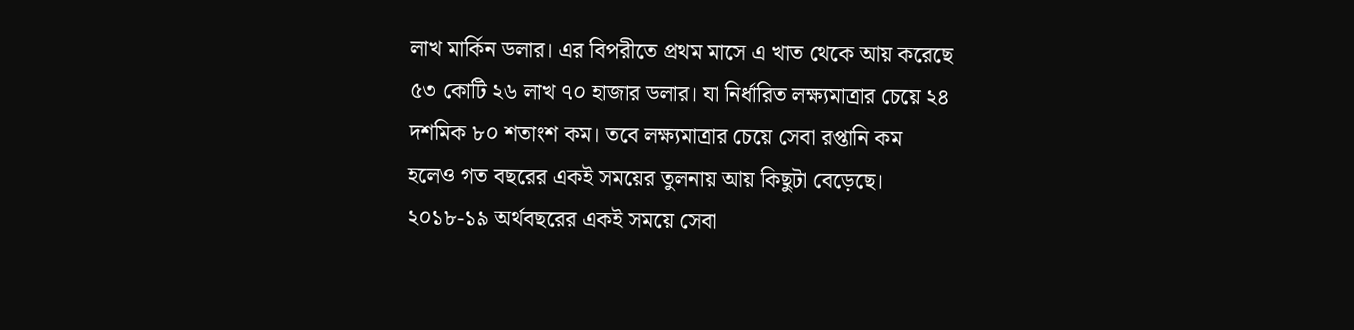লাখ মার্কিন ডলার। এর বিপরীতে প্রথম মাসে এ খাত থেকে আয় করেছে ৫৩ কোটি ২৬ লাখ ৭০ হাজার ডলার। যা নির্ধারিত লক্ষ্যমাত্রার চেয়ে ২৪ দশমিক ৮০ শতাংশ কম। তবে লক্ষ্যমাত্রার চেয়ে সেবা রপ্তানি কম হলেও গত বছরের একই সময়ের তুলনায় আয় কিছুটা বেড়েছে। ২০১৮-১৯ অর্থবছরের একই সময়ে সেবা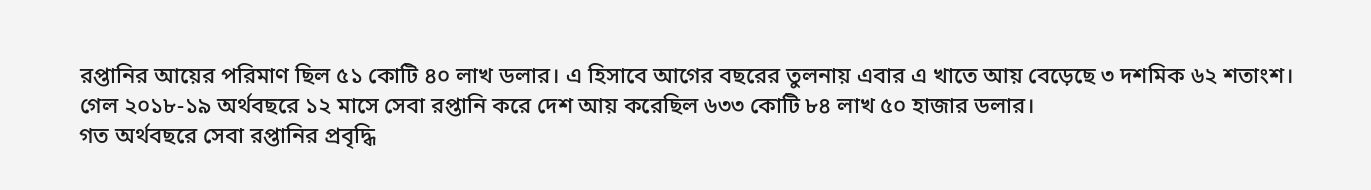রপ্তানির আয়ের পরিমাণ ছিল ৫১ কোটি ৪০ লাখ ডলার। এ হিসাবে আগের বছরের তুলনায় এবার এ খাতে আয় বেড়েছে ৩ দশমিক ৬২ শতাংশ।
গেল ২০১৮-১৯ অর্থবছরে ১২ মাসে সেবা রপ্তানি করে দেশ আয় করেছিল ৬৩৩ কোটি ৮৪ লাখ ৫০ হাজার ডলার।
গত অর্থবছরে সেবা রপ্তানির প্রবৃদ্ধি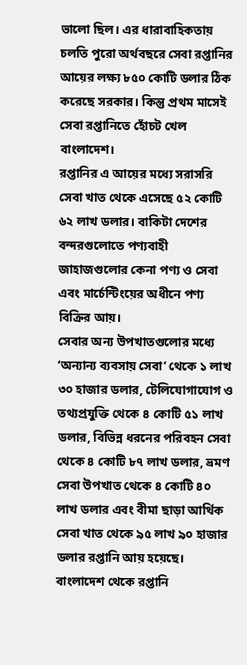ভালো ছিল। এর ধারাবাহিকতায় চলতি পুরো অর্থবছরে সেবা রপ্তানির আয়ের লক্ষ্য ৮৫০ কোটি ডলার ঠিক করেছে সরকার। কিন্তু প্রথম মাসেই সেবা রপ্তানিতে হোঁচট খেল বাংলাদেশ।
রপ্তানির এ আয়ের মধ্যে সরাসরি সেবা খাত থেকে এসেছে ৫২ কোটি ৬২ লাখ ডলার। বাকিটা দেশের বন্দরগুলোতে পণ্যবাহী জাহাজগুলোর কেনা পণ্য ও সেবা এবং মার্চেন্টিংয়ের অধীনে পণ্য বিক্রির আয়।
সেবার অন্য উপখাতগুলোর মধ্যে ‘অন্যান্য ব্যবসায় সেবা’ থেকে ১ লাখ ৩০ হাজার ডলার, টেলিযোগাযোগ ও তথ্যপ্রযুক্তি থেকে ৪ কোটি ৫১ লাখ ডলার, বিভিন্ন ধরনের পরিবহন সেবা থেকে ৪ কোটি ৮৭ লাখ ডলার, ভ্রমণ সেবা উপখাত থেকে ৪ কোটি ৪০ লাখ ডলার এবং বীমা ছাড়া আর্থিক সেবা খাত থেকে ৯৫ লাখ ৯০ হাজার ডলার রপ্তানি আয় হয়েছে।
বাংলাদেশ থেকে রপ্তানি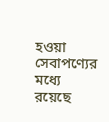হওয়া সেবাপণ্যের মধ্যে রয়েছে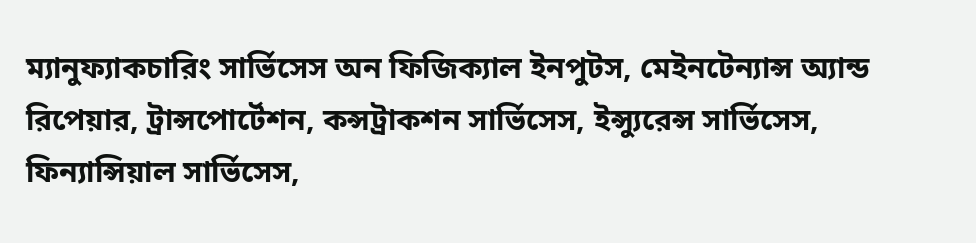ম্যানুফ্যাকচারিং সার্ভিসেস অন ফিজিক্যাল ইনপুটস, মেইনটেন্যান্স অ্যান্ড রিপেয়ার, ট্রান্সপোর্টেশন, কন্সট্রাকশন সার্ভিসেস, ইন্স্যুরেন্স সার্ভিসেস, ফিন্যান্সিয়াল সার্ভিসেস,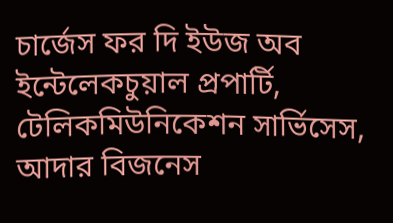চার্জেস ফর দি ইউজ অব ইন্টেলেকচুয়াল প্রপার্টি, টেলিকমিউনিকেশন সার্ভিসেস, আদার বিজনেস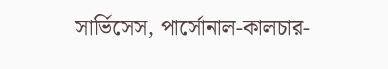সার্ভিসেস, পার্সোনাল-কালচার-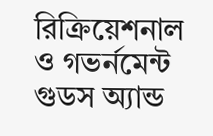রিক্রিয়েশনাল ও গভর্নমেন্ট গুডস অ্যান্ড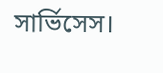সার্ভিসেস।